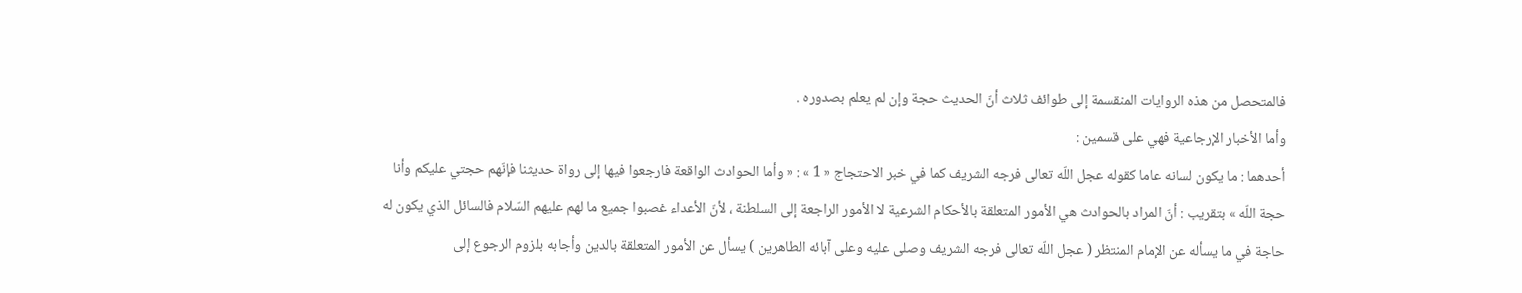فالمتحصل من هذه الروايات المنقسمة إلى طوائف ثلاث أنّ الحديث حجة وإن لم يعلم بصدوره .
وأما الأخبار الإرجاعية فهي على قسمين :
أحدهما : ما يكون لسانه عاما كقوله عجل اللّه تعالى فرجه الشريف كما في خبر الاحتجاج « 1 » : « وأما الحوادث الواقعة فارجعوا فيها إلى رواة حديثنا فإنّهم حجتي عليكم وأنا حجة اللّه » بتقريب : أنّ المراد بالحوادث هي الأمور المتعلقة بالأحكام الشرعية لا الأمور الراجعة إلى السلطنة ، لأنّ الأعداء غصبوا جميع ما لهم عليهم السّلام فالسائل الذي يكون له حاجة في ما يسأله عن الإمام المنتظر ( عجل اللّه تعالى فرجه الشريف وصلى عليه وعلى آبائه الطاهرين ) يسأل عن الأمور المتعلقة بالدين وأجابه بلزوم الرجوع إلى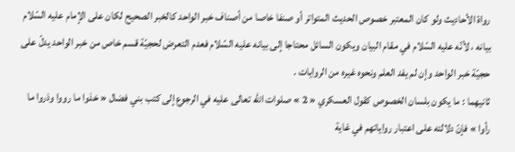رواة الأحاديث ولو كان المعتبر خصوص الحديث المتواتر أو صنفا خاصا من أصناف خبر الواحد كالخبر الصحيح لكان على الإمام عليه السّلام بيانه ، لأنّه عليه السّلام في مقام البيان ويكون السائل محتاجا إلى بيانه عليه السّلام فعدم التعرض لحجيّة قسم خاص من خبر الواحد يدلّ على حجيّة خبر الواحد وإن لم يفد العلم ونحوه غيره من الروايات .
ثانيهما : ما يكون بلسان الخصوص كقول العسكري « 2 » صلوات اللّه تعالى عليه في الرجوع إلى كتب بني فضال « خذوا ما رووا وذروا ما رأوا » فإنّ دلالته على اعتبار رواياتهم في غاية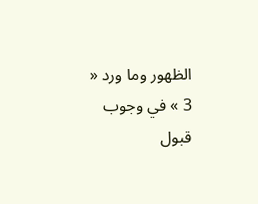الظهور وما ورد « 3 » في وجوب قبول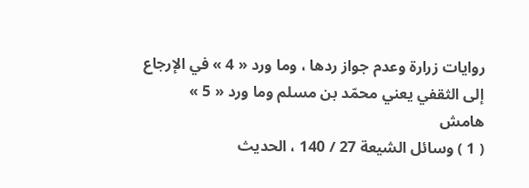روايات زرارة وعدم جواز ردها ، وما ورد « 4 » في الإرجاع إلى الثقفي يعني محمّد بن مسلم وما ورد « 5 »
هامش
( 1 ) وسائل الشيعة 27 / 140 ، الحديث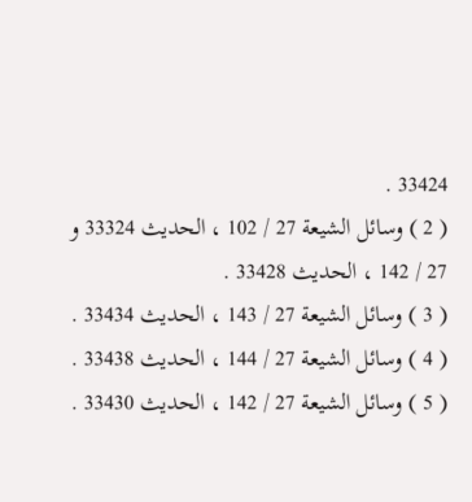33424 .
( 2 ) وسائل الشيعة 27 / 102 ، الحديث 33324 و 27 / 142 ، الحديث 33428 .
( 3 ) وسائل الشيعة 27 / 143 ، الحديث 33434 .
( 4 ) وسائل الشيعة 27 / 144 ، الحديث 33438 .
( 5 ) وسائل الشيعة 27 / 142 ، الحديث 33430 .